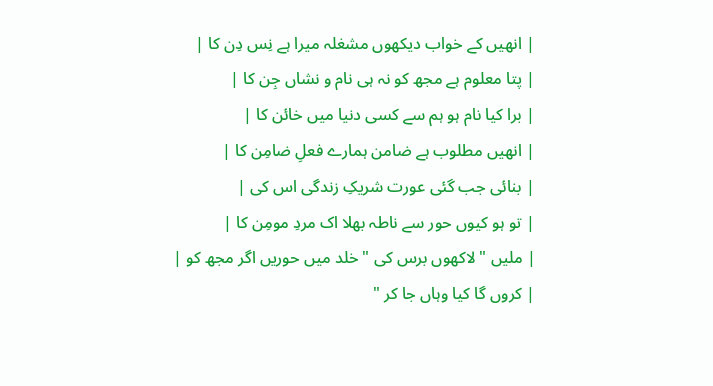| انھیں کے خواب دیکھوں مشغلہ میرا ہے نِس دِن کا |
| پتا معلوم ہے مجھ کو نہ ہی نام و نشاں جِن کا |
| برا کیا نام ہو ہم سے کسی دنیا میں خائن کا |
| انھیں مطلوب ہے ضامن ہمارے فعلِ ضامِن کا |
| بنائی جب گئی عورت شریکِ زندگی اس کی |
| تو ہو کیوں حور سے ناطہ بھلا اک مردِ مومِن کا |
| ملیں " لاکھوں برس کی " خلد میں حوریں اگر مجھ کو |
| کروں گا کیا وہاں جا کر "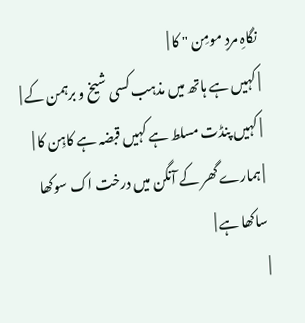نگاہِ مردِ مومِن " کا |
| کہیں ہے ہاتھ میں مذہب کسی شیخ و برہمن کے |
| کہیں پنڈت مسلط ہے کہیں قبضہ ہے کاہِن کا |
| ہمارے گھر کے آنگن میں درخت اک سوکھا ساکھا ہے |
|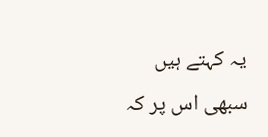یہ کہتے ہیں سبھی اس پر کہ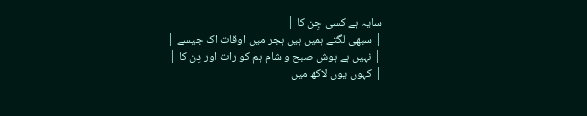سایہ ہے کسی جِن کا |
| سبھی لگتے ہمیں ہیں ہجر میں اوقات اک جیسے |
| نہیں ہے ہوش صبح و شام ہم کو رات اور دِن کا |
| کہوں یوں لاکھ میں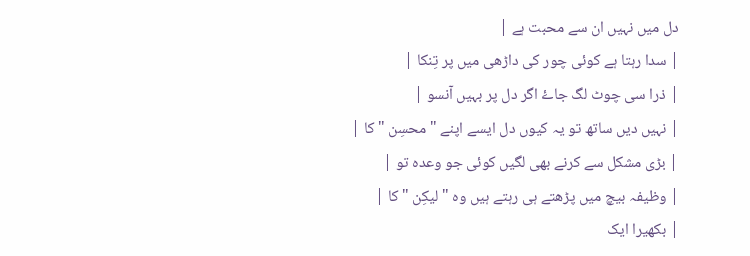دل میں نہیں ان سے محبت ہے |
| سدا رہتا ہے کوئی چور کی داڑھی میں پر تِنکا |
| ذرا سی چوٹ لگ جاۓ اگر دل پر بہیں آنسو |
| نہیں دیں ساتھ تو یہ کیوں دل ایسے اپنے " محسِن " کا |
| بڑی مشکل سے کرنے بھی لگیں کوئی جو وعدہ تو |
| وظیفہ بیچ میں پڑھتے ہی رہتے ہیں وہ " لیکِن " کا |
| بکھیرا ایک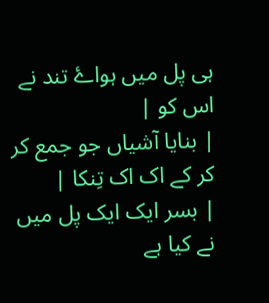ہی پل میں ہواۓ تند نے اس کو |
| بنایا آشیاں جو جمع کر کر کے اک اک تِنکا |
| بسر ایک ایک پل میں نے کیا ہے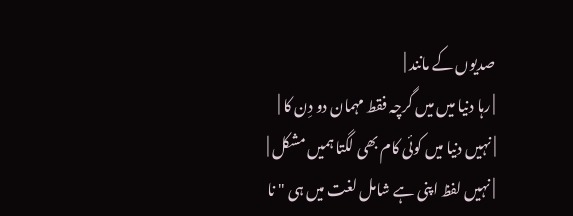صدیوں کے مانند |
| رہا دنیا میں میں گرچہ فقط مہمان دو دِن کا |
| نہیں دنیا میں کوئی کام بھی لگتا ہمیں مشکل |
| نہیں لفظ اپنی ہے شامل لغت میں ہی " نا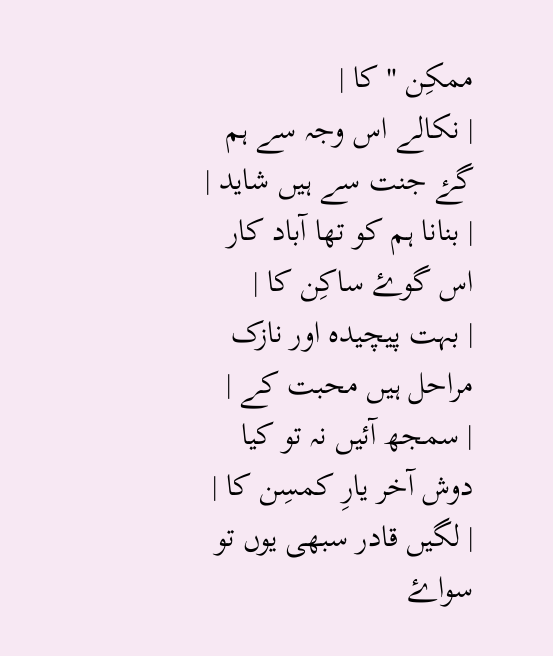ممکِن " کا |
| نکالے اس وجہ سے ہم گۓ جنت سے ہیں شاید |
| بنانا ہم کو تھا آباد کار اس گوۓ ساکِن کا |
| بہت پیچیدہ اور نازک مراحل ہیں محبت کے |
| سمجھ آئیں نہ تو کیا دوش آخر یارِ کمسِن کا |
| لگیں قادر سبھی یوں تو سواۓ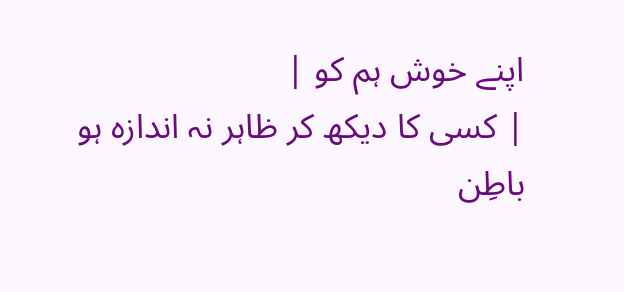اپنے خوش ہم کو |
| کسی کا دیکھ کر ظاہر نہ اندازہ ہو باطِن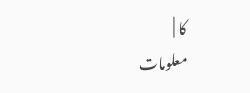کا |
معلومات